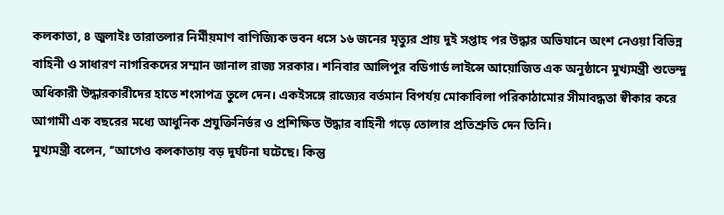কলকাতা, ৪ জুলাইঃ তারাতলার নির্মীয়মাণ বাণিজ্যিক ভবন ধসে ১৬ জনের মৃত্যুর প্রায় দুই সপ্তাহ পর উদ্ধার অভিযানে অংশ নেওয়া বিভিন্ন বাহিনী ও সাধারণ নাগরিকদের সম্মান জানাল রাজ্য সরকার। শনিবার আলিপুর বডিগার্ড লাইন্সে আয়োজিত এক অনুষ্ঠানে মুখ্যমন্ত্রী শুভেন্দু অধিকারী উদ্ধারকারীদের হাতে শংসাপত্র তুলে দেন। একইসঙ্গে রাজ্যের বর্তমান বিপর্যয় মোকাবিলা পরিকাঠামোর সীমাবদ্ধতা স্বীকার করে আগামী এক বছরের মধ্যে আধুনিক প্রযুক্তিনির্ভর ও প্রশিক্ষিত উদ্ধার বাহিনী গড়ে তোলার প্রতিশ্রুতি দেন তিনি।
মুখ্যমন্ত্রী বলেন, ‘‘আগেও কলকাতায় বড় দুর্ঘটনা ঘটেছে। কিন্তু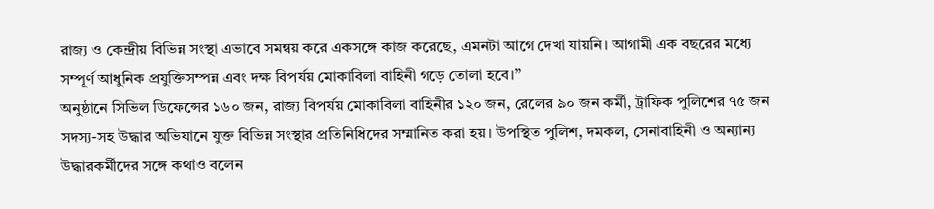রাজ্য ও কেন্দ্রীয় বিভিন্ন সংস্থা এভাবে সমন্বয় করে একসঙ্গে কাজ করেছে, এমনটা আগে দেখা যায়নি। আগামী এক বছরের মধ্যে সম্পূর্ণ আধুনিক প্রযুক্তিসম্পন্ন এবং দক্ষ বিপর্যয় মোকাবিলা বাহিনী গড়ে তোলা হবে।’’
অনুষ্ঠানে সিভিল ডিফেন্সের ১৬০ জন, রাজ্য বিপর্যয় মোকাবিলা বাহিনীর ১২০ জন, রেলের ৯০ জন কর্মী, ট্রাফিক পুলিশের ৭৫ জন সদস্য-সহ উদ্ধার অভিযানে যুক্ত বিভিন্ন সংস্থার প্রতিনিধিদের সম্মানিত করা হয়। উপস্থিত পুলিশ, দমকল, সেনাবাহিনী ও অন্যান্য উদ্ধারকর্মীদের সঙ্গে কথাও বলেন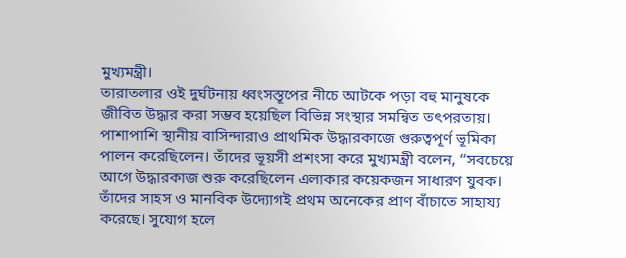মুখ্যমন্ত্রী।
তারাতলার ওই দুর্ঘটনায় ধ্বংসস্তূপের নীচে আটকে পড়া বহু মানুষকে জীবিত উদ্ধার করা সম্ভব হয়েছিল বিভিন্ন সংস্থার সমন্বিত তৎপরতায়। পাশাপাশি স্থানীয় বাসিন্দারাও প্রাথমিক উদ্ধারকাজে গুরুত্বপূর্ণ ভূমিকা পালন করেছিলেন। তাঁদের ভূয়সী প্রশংসা করে মুখ্যমন্ত্রী বলেন, ‘‘সবচেয়ে আগে উদ্ধারকাজ শুরু করেছিলেন এলাকার কয়েকজন সাধারণ যুবক। তাঁদের সাহস ও মানবিক উদ্যোগই প্রথম অনেকের প্রাণ বাঁচাতে সাহায্য করেছে। সুযোগ হলে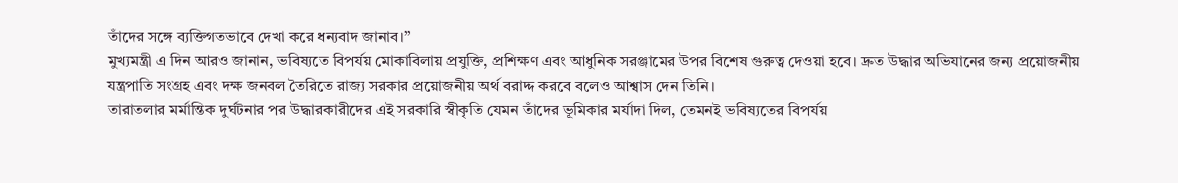তাঁদের সঙ্গে ব্যক্তিগতভাবে দেখা করে ধন্যবাদ জানাব।’’
মুখ্যমন্ত্রী এ দিন আরও জানান, ভবিষ্যতে বিপর্যয় মোকাবিলায় প্রযুক্তি, প্রশিক্ষণ এবং আধুনিক সরঞ্জামের উপর বিশেষ গুরুত্ব দেওয়া হবে। দ্রুত উদ্ধার অভিযানের জন্য প্রয়োজনীয় যন্ত্রপাতি সংগ্রহ এবং দক্ষ জনবল তৈরিতে রাজ্য সরকার প্রয়োজনীয় অর্থ বরাদ্দ করবে বলেও আশ্বাস দেন তিনি।
তারাতলার মর্মান্তিক দুর্ঘটনার পর উদ্ধারকারীদের এই সরকারি স্বীকৃতি যেমন তাঁদের ভূমিকার মর্যাদা দিল, তেমনই ভবিষ্যতের বিপর্যয়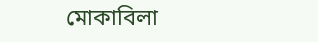মোকাবিলা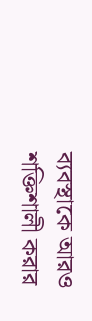ব্যবস্থাকে আরও শক্তিশালী করার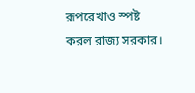রূপরেখাও স্পষ্ট করল রাজ্য সরকার।